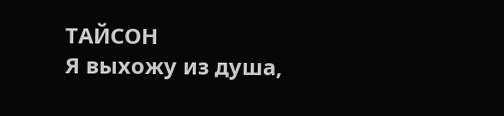ТАЙСОН
Я выхожу из душа,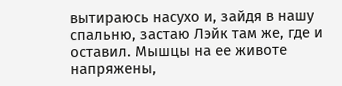вытираюсь насухо и, зайдя в нашу спальню, застаю Лэйк там же, где и оставил. Мышцы на ее животе напряжены,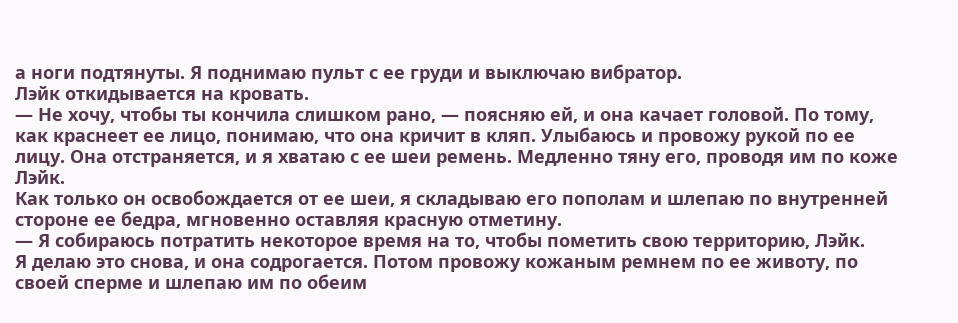а ноги подтянуты. Я поднимаю пульт с ее груди и выключаю вибратор.
Лэйк откидывается на кровать.
— Не хочу, чтобы ты кончила слишком рано, — поясняю ей, и она качает головой. По тому, как краснеет ее лицо, понимаю, что она кричит в кляп. Улыбаюсь и провожу рукой по ее лицу. Она отстраняется, и я хватаю с ее шеи ремень. Медленно тяну его, проводя им по коже Лэйк.
Как только он освобождается от ее шеи, я складываю его пополам и шлепаю по внутренней стороне ее бедра, мгновенно оставляя красную отметину.
— Я собираюсь потратить некоторое время на то, чтобы пометить свою территорию, Лэйк.
Я делаю это снова, и она содрогается. Потом провожу кожаным ремнем по ее животу, по своей сперме и шлепаю им по обеим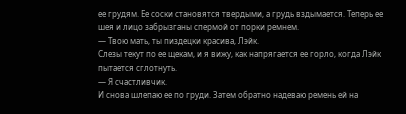ее грудям. Ее соски становятся твердыми, а грудь вздымается. Теперь ее шея и лицо забрызганы спермой от порки ремнем.
— Твою мать, ты пиздецки красива, Лэйк.
Слезы текут по ее щекам, и я вижу, как напрягается ее горло, когда Лэйк пытается сглотнуть.
— Я счастливчик.
И снова шлепаю ее по груди. Затем обратно надеваю ремень ей на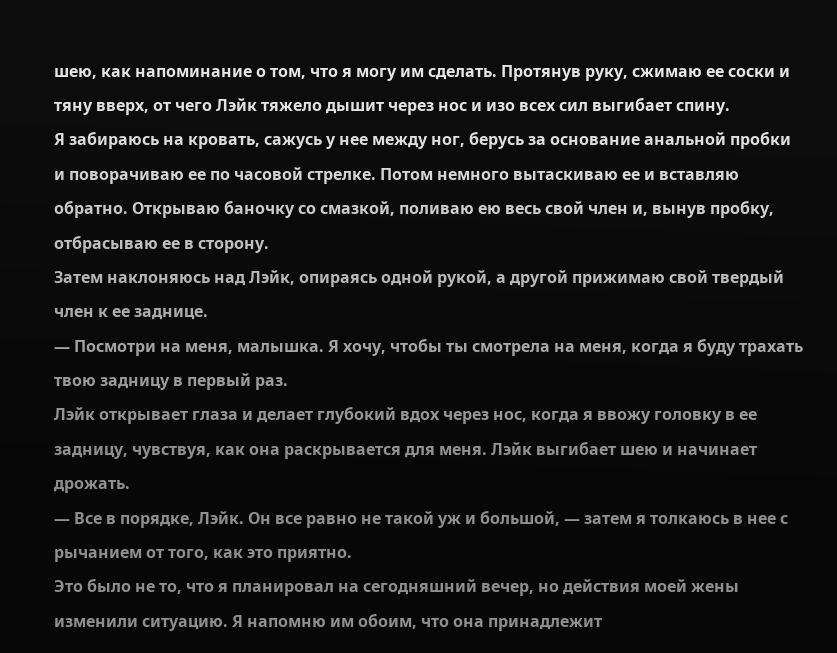шею, как напоминание о том, что я могу им сделать. Протянув руку, сжимаю ее соски и тяну вверх, от чего Лэйк тяжело дышит через нос и изо всех сил выгибает спину.
Я забираюсь на кровать, сажусь у нее между ног, берусь за основание анальной пробки и поворачиваю ее по часовой стрелке. Потом немного вытаскиваю ее и вставляю обратно. Открываю баночку со смазкой, поливаю ею весь свой член и, вынув пробку, отбрасываю ее в сторону.
Затем наклоняюсь над Лэйк, опираясь одной рукой, а другой прижимаю свой твердый член к ее заднице.
— Посмотри на меня, малышка. Я хочу, чтобы ты смотрела на меня, когда я буду трахать твою задницу в первый раз.
Лэйк открывает глаза и делает глубокий вдох через нос, когда я ввожу головку в ее задницу, чувствуя, как она раскрывается для меня. Лэйк выгибает шею и начинает дрожать.
— Все в порядке, Лэйк. Он все равно не такой уж и большой, — затем я толкаюсь в нее с рычанием от того, как это приятно.
Это было не то, что я планировал на сегодняшний вечер, но действия моей жены изменили ситуацию. Я напомню им обоим, что она принадлежит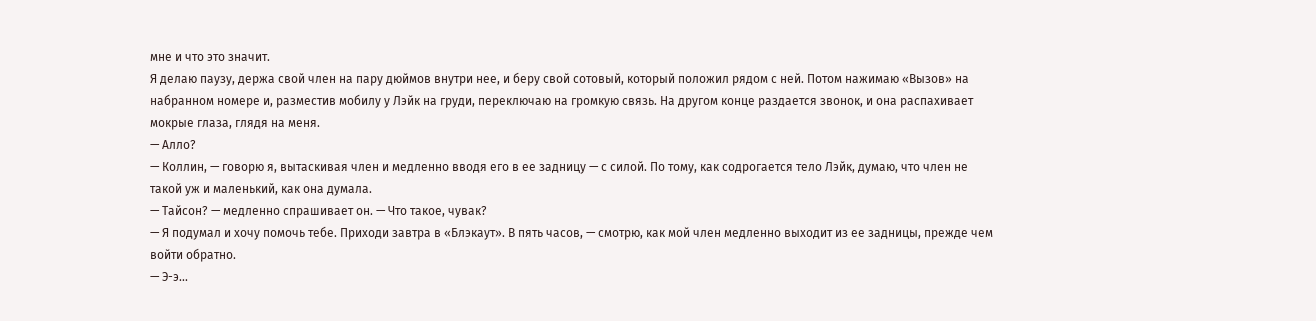мне и что это значит.
Я делаю паузу, держа свой член на пару дюймов внутри нее, и беру свой сотовый, который положил рядом с ней. Потом нажимаю «Вызов» на набранном номере и, разместив мобилу у Лэйк на груди, переключаю на громкую связь. На другом конце раздается звонок, и она распахивает мокрые глаза, глядя на меня.
— Алло?
— Коллин, — говорю я, вытаскивая член и медленно вводя его в ее задницу — с силой. По тому, как содрогается тело Лэйк, думаю, что член не такой уж и маленький, как она думала.
— Тайсон? — медленно спрашивает он. — Что такое, чувак?
— Я подумал и хочу помочь тебе. Приходи завтра в «Блэкаут». В пять часов, — смотрю, как мой член медленно выходит из ее задницы, прежде чем войти обратно.
— Э-э...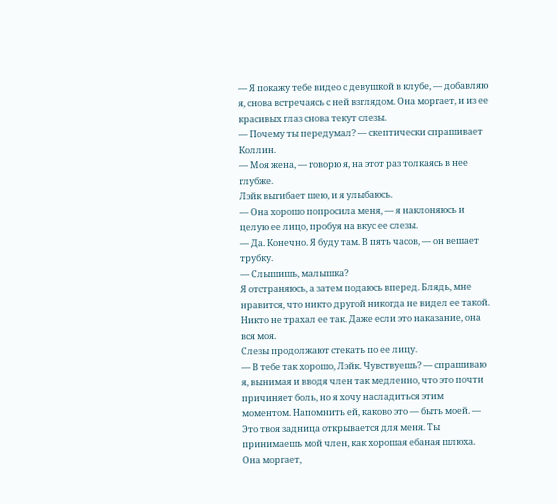— Я покажу тебе видео с девушкой в клубе, — добавляю я, снова встречаясь с ней взглядом. Она моргает, и из ее красивых глаз снова текут слезы.
— Почему ты передумал? — скептически спрашивает Коллин.
— Моя жена, — говорю я, на этот раз толкаясь в нее глубже.
Лэйк выгибает шею, и я улыбаюсь.
— Она хорошо попросила меня, — я наклоняюсь и целую ее лицо, пробуя на вкус ее слезы.
— Да. Конечно. Я буду там. В пять часов, — он вешает трубку.
— Слышишь, малышка?
Я отстраняюсь, а затем подаюсь вперед. Блядь, мне нравится, что никто другой никогда не видел ее такой. Никто не трахал ее так. Даже если это наказание, она вся моя.
Слезы продолжают стекать по ее лицу.
— В тебе так хорошо, Лэйк. Чувствуешь? — спрашиваю я, вынимая и вводя член так медленно, что это почти причиняет боль, но я хочу насладиться этим моментом. Напомнить ей, каково это — быть моей. — Это твоя задница открывается для меня. Ты принимаешь мой член, как хорошая ебаная шлюха.
Она моргает,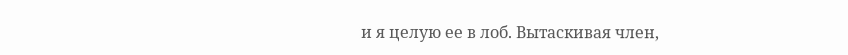и я целую ее в лоб. Вытаскивая член,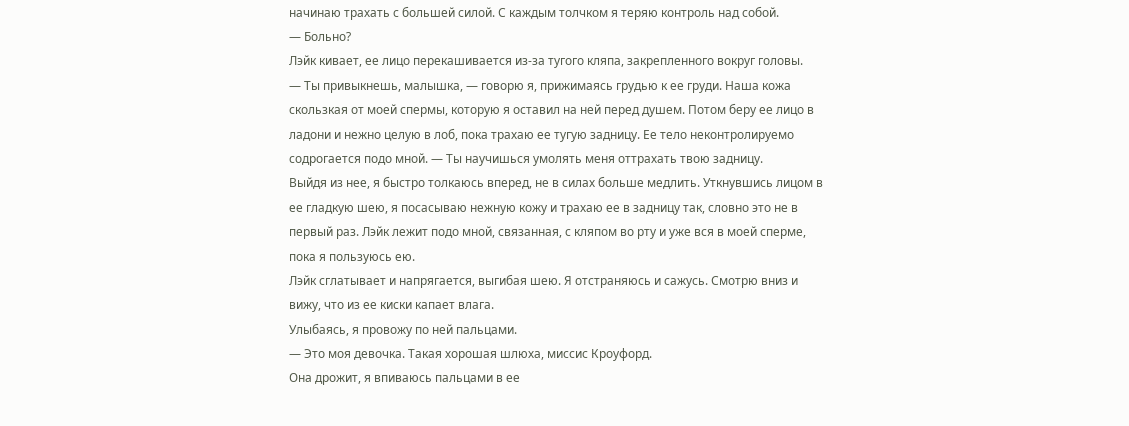начинаю трахать с большей силой. С каждым толчком я теряю контроль над собой.
— Больно?
Лэйк кивает, ее лицо перекашивается из-за тугого кляпа, закрепленного вокруг головы.
— Ты привыкнешь, малышка, — говорю я, прижимаясь грудью к ее груди. Наша кожа скользкая от моей спермы, которую я оставил на ней перед душем. Потом беру ее лицо в ладони и нежно целую в лоб, пока трахаю ее тугую задницу. Ее тело неконтролируемо содрогается подо мной. — Ты научишься умолять меня оттрахать твою задницу.
Выйдя из нее, я быстро толкаюсь вперед, не в силах больше медлить. Уткнувшись лицом в ее гладкую шею, я посасываю нежную кожу и трахаю ее в задницу так, словно это не в первый раз. Лэйк лежит подо мной, связанная, с кляпом во рту и уже вся в моей сперме, пока я пользуюсь ею.
Лэйк сглатывает и напрягается, выгибая шею. Я отстраняюсь и сажусь. Смотрю вниз и вижу, что из ее киски капает влага.
Улыбаясь, я провожу по ней пальцами.
— Это моя девочка. Такая хорошая шлюха, миссис Кроуфорд.
Она дрожит, я впиваюсь пальцами в ее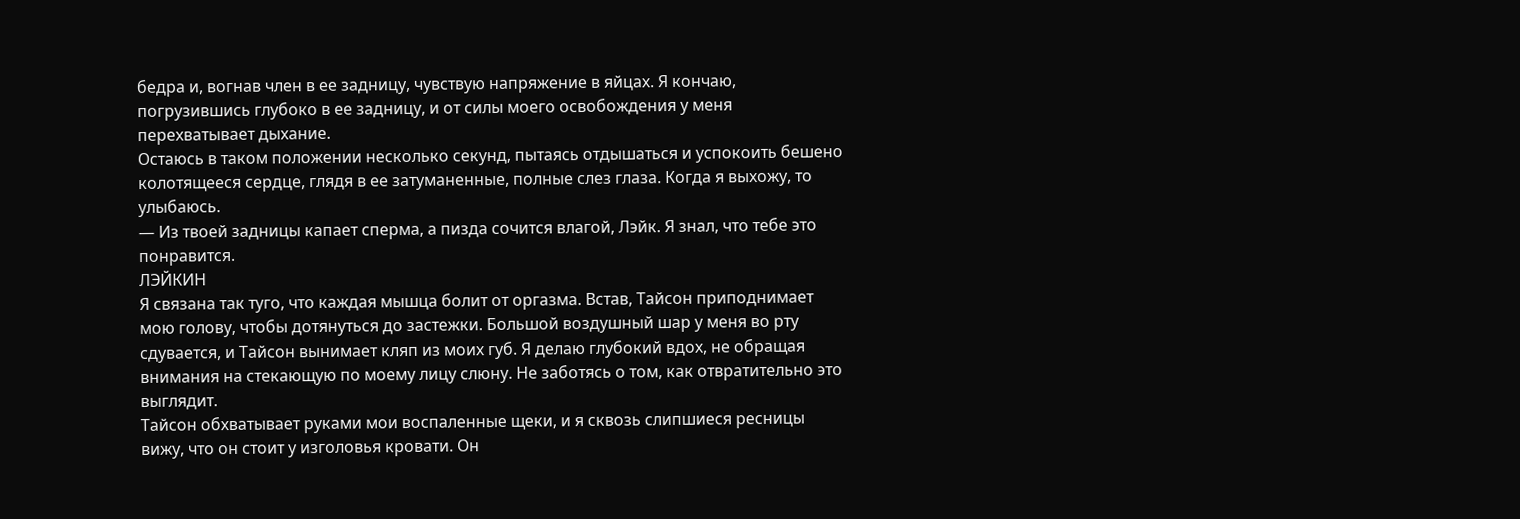бедра и, вогнав член в ее задницу, чувствую напряжение в яйцах. Я кончаю, погрузившись глубоко в ее задницу, и от силы моего освобождения у меня перехватывает дыхание.
Остаюсь в таком положении несколько секунд, пытаясь отдышаться и успокоить бешено колотящееся сердце, глядя в ее затуманенные, полные слез глаза. Когда я выхожу, то улыбаюсь.
— Из твоей задницы капает сперма, а пизда сочится влагой, Лэйк. Я знал, что тебе это понравится.
ЛЭЙКИН
Я связана так туго, что каждая мышца болит от оргазма. Встав, Тайсон приподнимает мою голову, чтобы дотянуться до застежки. Большой воздушный шар у меня во рту сдувается, и Тайсон вынимает кляп из моих губ. Я делаю глубокий вдох, не обращая внимания на стекающую по моему лицу слюну. Не заботясь о том, как отвратительно это выглядит.
Тайсон обхватывает руками мои воспаленные щеки, и я сквозь слипшиеся ресницы вижу, что он стоит у изголовья кровати. Он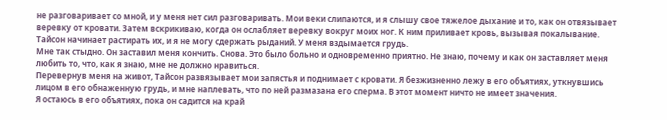не разговаривает со мной, и у меня нет сил разговаривать. Мои веки слипаются, и я слышу свое тяжелое дыхание и то, как он отвязывает веревку от кровати. Затем вскрикиваю, когда он ослабляет веревку вокруг моих ног. К ним приливает кровь, вызывая покалывание.
Тайсон начинает растирать их, и я не могу сдержать рыданий. У меня вздымается грудь.
Мне так стыдно. Он заставил меня кончить. Снова. Это было больно и одновременно приятно. Не знаю, почему и как он заставляет меня любить то, что, как я знаю, мне не должно нравиться.
Перевернув меня на живот, Тайсон развязывает мои запястья и поднимает с кровати. Я безжизненно лежу в его объятиях, уткнувшись лицом в его обнаженную грудь, и мне наплевать, что по ней размазана его сперма. В этот момент ничто не имеет значения.
Я остаюсь в его объятиях, пока он садится на край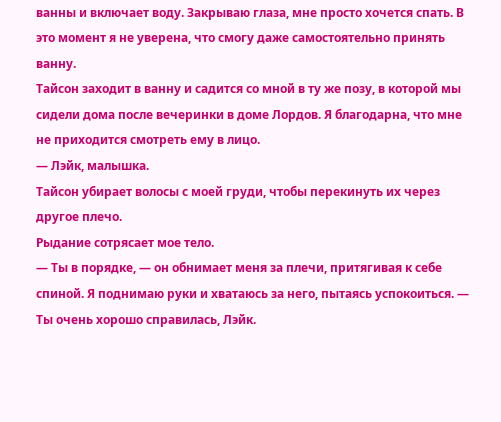ванны и включает воду. Закрываю глаза, мне просто хочется спать. В это момент я не уверена, что смогу даже самостоятельно принять ванну.
Тайсон заходит в ванну и садится со мной в ту же позу, в которой мы сидели дома после вечеринки в доме Лордов. Я благодарна, что мне не приходится смотреть ему в лицо.
— Лэйк, малышка.
Тайсон убирает волосы с моей груди, чтобы перекинуть их через другое плечо.
Рыдание сотрясает мое тело.
— Ты в порядке, — он обнимает меня за плечи, притягивая к себе спиной. Я поднимаю руки и хватаюсь за него, пытаясь успокоиться. — Ты очень хорошо справилась, Лэйк.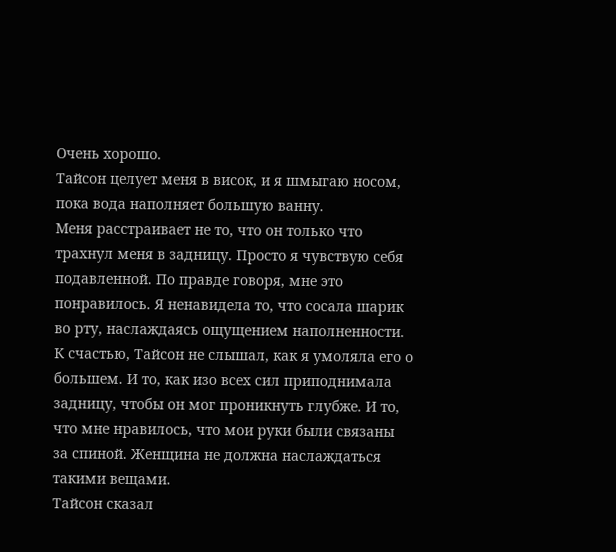Очень хорошо.
Тайсон целует меня в висок, и я шмыгаю носом, пока вода наполняет большую ванну.
Меня расстраивает не то, что он только что трахнул меня в задницу. Просто я чувствую себя подавленной. По правде говоря, мне это понравилось. Я ненавидела то, что сосала шарик во рту, наслаждаясь ощущением наполненности. К счастью, Тайсон не слышал, как я умоляла его о большем. И то, как изо всех сил приподнимала задницу, чтобы он мог проникнуть глубже. И то, что мне нравилось, что мои руки были связаны за спиной. Женщина не должна наслаждаться такими вещами.
Тайсон сказал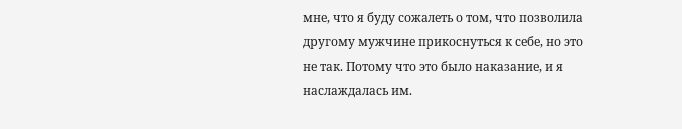мне, что я буду сожалеть о том, что позволила другому мужчине прикоснуться к себе, но это не так. Потому что это было наказание, и я наслаждалась им.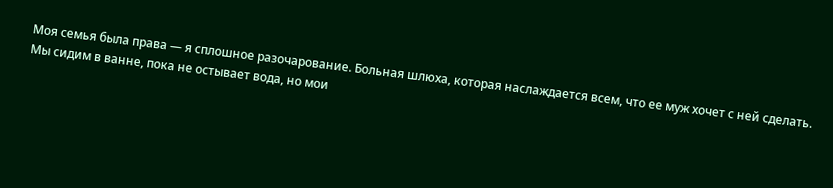Моя семья была права — я сплошное разочарование. Больная шлюха, которая наслаждается всем, что ее муж хочет с ней сделать.
Мы сидим в ванне, пока не остывает вода, но мои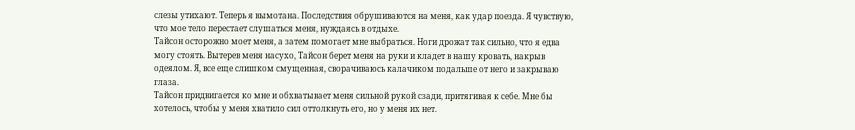слезы утихают. Теперь я вымотана. Последствия обрушиваются на меня, как удар поезда. Я чувствую, что мое тело перестает слушаться меня, нуждаясь в отдыхе.
Тайсон осторожно моет меня, а затем помогает мне выбраться. Ноги дрожат так сильно, что я едва могу стоять. Вытерев меня насухо, Тайсон берет меня на руки и кладет в нашу кровать, накрыв одеялом. Я, все еще слишком смущенная, сворачиваюсь калачиком подальше от него и закрываю глаза.
Тайсон придвигается ко мне и обхватывает меня сильной рукой сзади, притягивая к себе. Мне бы хотелось, чтобы у меня хватило сил оттолкнуть его, но у меня их нет.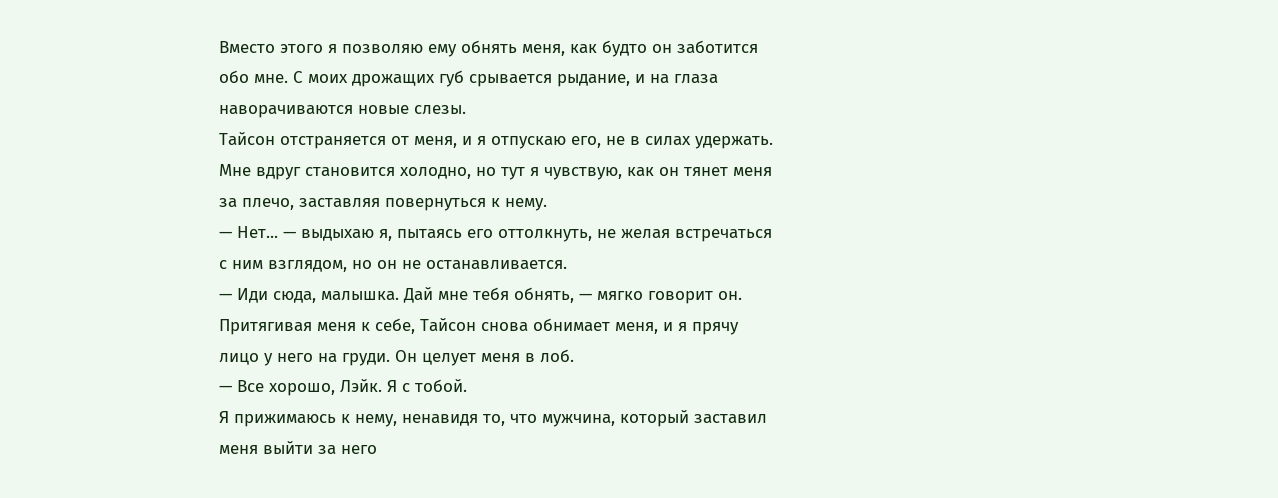Вместо этого я позволяю ему обнять меня, как будто он заботится обо мне. С моих дрожащих губ срывается рыдание, и на глаза наворачиваются новые слезы.
Тайсон отстраняется от меня, и я отпускаю его, не в силах удержать. Мне вдруг становится холодно, но тут я чувствую, как он тянет меня за плечо, заставляя повернуться к нему.
— Нет... — выдыхаю я, пытаясь его оттолкнуть, не желая встречаться с ним взглядом, но он не останавливается.
— Иди сюда, малышка. Дай мне тебя обнять, — мягко говорит он.
Притягивая меня к себе, Тайсон снова обнимает меня, и я прячу лицо у него на груди. Он целует меня в лоб.
— Все хорошо, Лэйк. Я с тобой.
Я прижимаюсь к нему, ненавидя то, что мужчина, который заставил меня выйти за него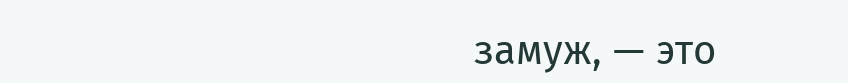замуж, — это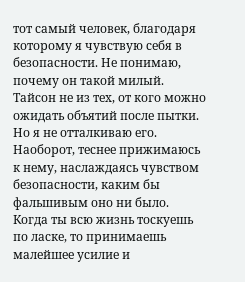тот самый человек, благодаря которому я чувствую себя в безопасности. Не понимаю, почему он такой милый. Тайсон не из тех, от кого можно ожидать объятий после пытки. Но я не отталкиваю его. Наоборот, теснее прижимаюсь к нему, наслаждаясь чувством безопасности, каким бы фальшивым оно ни было.
Когда ты всю жизнь тоскуешь по ласке, то принимаешь малейшее усилие и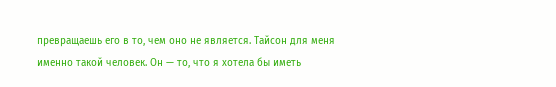превращаешь его в то, чем оно не является. Тайсон для меня именно такой человек. Он — то, что я хотела бы иметь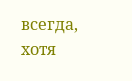всегда, хотя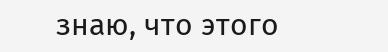знаю, что этого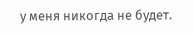у меня никогда не будет.